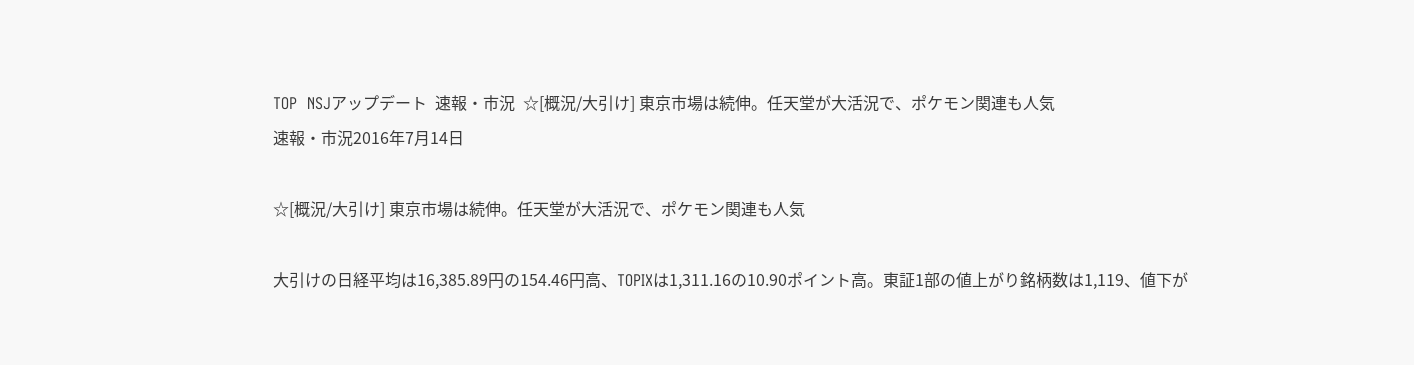TOP  NSJアップデート  速報・市況  ☆[概況/大引け] 東京市場は続伸。任天堂が大活況で、ポケモン関連も人気
速報・市況2016年7月14日

☆[概況/大引け] 東京市場は続伸。任天堂が大活況で、ポケモン関連も人気

大引けの日経平均は16,385.89円の154.46円高、TOPIXは1,311.16の10.90ポイント高。東証1部の値上がり銘柄数は1,119、値下が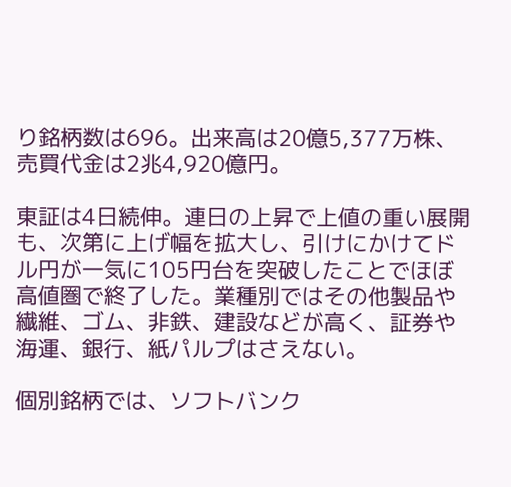り銘柄数は696。出来高は20億5,377万株、売買代金は2兆4,920億円。

東証は4日続伸。連日の上昇で上値の重い展開も、次第に上げ幅を拡大し、引けにかけてドル円が一気に105円台を突破したことでほぼ高値圏で終了した。業種別ではその他製品や繊維、ゴム、非鉄、建設などが高く、証券や海運、銀行、紙パルプはさえない。

個別銘柄では、ソフトバンク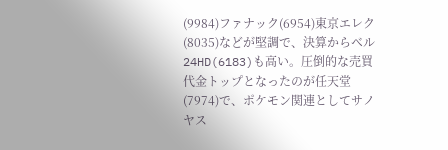(9984)ファナック(6954)東京エレク(8035)などが堅調で、決算からベル24HD(6183)も高い。圧倒的な売買代金トップとなったのが任天堂(7974)で、ポケモン関連としてサノヤス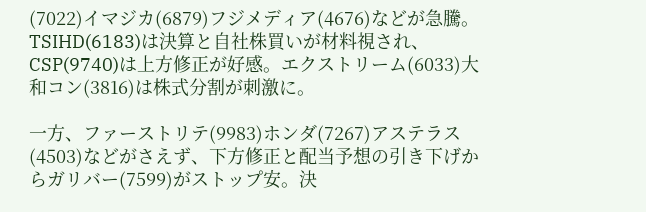(7022)イマジカ(6879)フジメディア(4676)などが急騰。TSIHD(6183)は決算と自社株買いが材料視され、CSP(9740)は上方修正が好感。エクストリーム(6033)大和コン(3816)は株式分割が刺激に。

一方、ファーストリテ(9983)ホンダ(7267)アステラス(4503)などがさえず、下方修正と配当予想の引き下げからガリバー(7599)がストップ安。決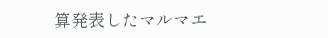算発表したマルマエ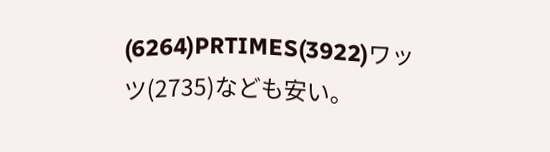(6264)PRTIMES(3922)ワッツ(2735)なども安い。